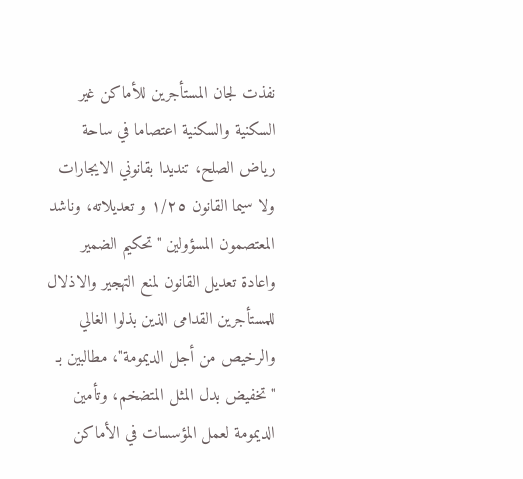نفذت لجان المستأجرين للأماكن غير السكنية والسكنية اعتصاما في ساحة رياض الصلح، تنديدا بقانوني الايجارات ولا سيما القانون ١/٢٥ و تعديلاته، وناشد المعتصمون المسؤولين "تحكيم الضمير واعادة تعديل القانون لمنع التهجير والاذلال للمستأجرين القدامى الذين بذلوا الغالي والرخيص من أجل الديمومة"، مطالبين بـ "تخفيض بدل المثل المتضخم، وتأمين الديمومة لعمل المؤسسات في الأماكن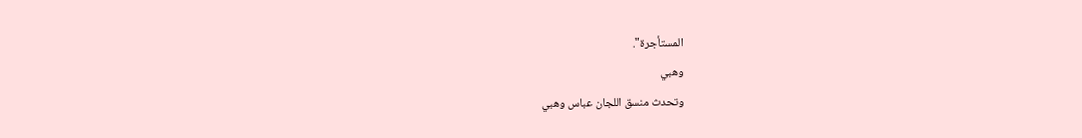المستأجرة".
وهبي
وتحدث منسق اللجان عباس وهبي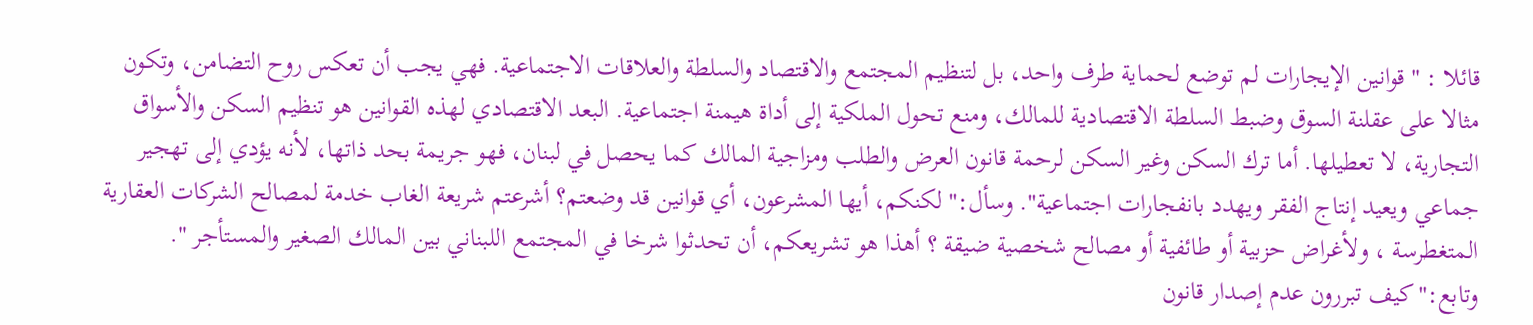قائلا : "قوانين الإيجارات لم توضع لحماية طرف واحد، بل لتنظيم المجتمع والاقتصاد والسلطة والعلاقات الاجتماعية. فهي يجب أن تعكس روح التضامن، وتكون مثالا على عقلنة السوق وضبط السلطة الاقتصادية للمالك، ومنع تحول الملكية إلى أداة هيمنة اجتماعية. البعد الاقتصادي لهذه القوانين هو تنظيم السكن والأسواق التجارية، لا تعطيلها. أما ترك السكن وغير السكن لرحمة قانون العرض والطلب ومزاجية المالك كما يحصل في لبنان، فهو جريمة بحد ذاتها، لأنه يؤدي إلى تهجير جماعي ويعيد إنتاج الفقر ويهدد بانفجارات اجتماعية". وسأل:" لكنكم، أيها المشرعون، أي قوانين قد وضعتم؟ أشرعتم شريعة الغاب خدمة لمصالح الشركات العقارية المتغطرسة ، ولأغراض حزبية أو طائفية أو مصالح شخصية ضيقة ؟ أهذا هو تشريعكم، أن تحدثوا شرخا في المجتمع اللبناني بين المالك الصغير والمستأجر ".
وتابع:"كيف تبررون عدم إصدار قانون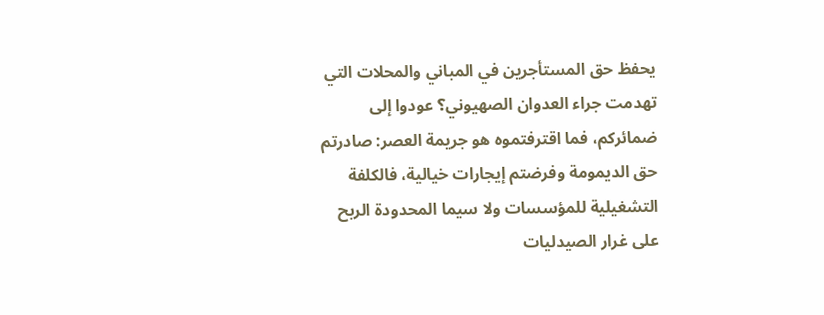يحفظ حق المستأجرين في المباني والمحلات التي تهدمت جراء العدوان الصهيوني؟ عودوا إلى ضمائركم، فما اقترفتموه هو جريمة العصر: صادرتم حق الديمومة وفرضتم إيجارات خيالية، فالكلفة التشغيلية للمؤسسات ولا سيما المحدودة الربح على غرار الصيدليات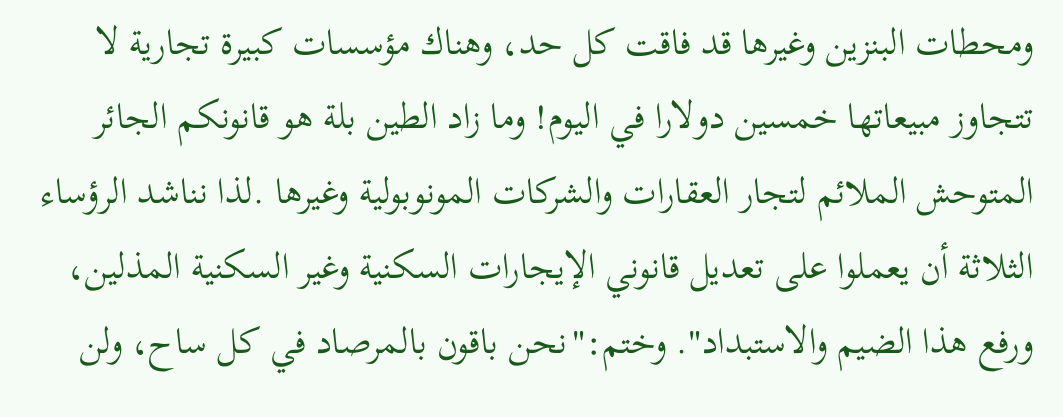ومحطات البنزين وغيرها قد فاقت كل حد، وهناك مؤسسات كبيرة تجارية لا تتجاوز مبيعاتها خمسين دولارا في اليوم! وما زاد الطين بلة هو قانونكم الجائر المتوحش الملائم لتجار العقارات والشركات المونوبولية وغيرها .لذا نناشد الرؤساء الثلاثة أن يعملوا على تعديل قانوني الإيجارات السكنية وغير السكنية المذلين، ورفع هذا الضيم والاستبداد". وختم:"نحن باقون بالمرصاد في كل ساح، ولن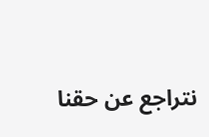نتراجع عن حقنا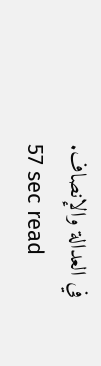في العدالة والإنصاف.
57 sec read